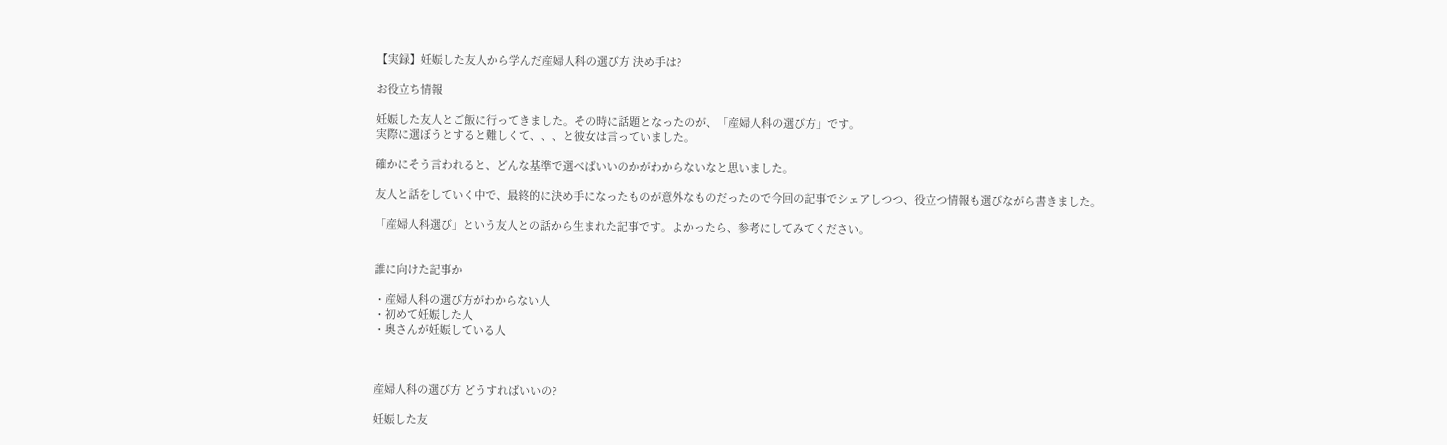【実録】妊娠した友人から学んだ産婦人科の選び方 決め手は?

お役立ち情報

妊娠した友人とご飯に行ってきました。その時に話題となったのが、「産婦人科の選び方」です。
実際に選ぼうとすると難しくて、、、と彼女は言っていました。

確かにそう言われると、どんな基準で選べばいいのかがわからないなと思いました。

友人と話をしていく中で、最終的に決め手になったものが意外なものだったので今回の記事でシェアしつつ、役立つ情報も選びながら書きました。

「産婦人科選び」という友人との話から生まれた記事です。よかったら、参考にしてみてください。


誰に向けた記事か

・産婦人科の選び方がわからない人
・初めて妊娠した人
・奥さんが妊娠している人



産婦人科の選び方 どうすればいいの?

妊娠した友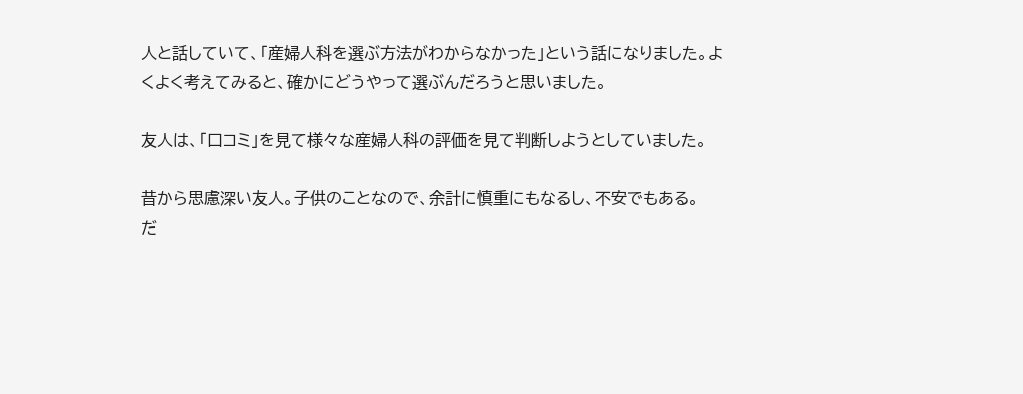人と話していて、「産婦人科を選ぶ方法がわからなかった」という話になりました。よくよく考えてみると、確かにどうやって選ぶんだろうと思いました。

友人は、「口コミ」を見て様々な産婦人科の評価を見て判断しようとしていました。

昔から思慮深い友人。子供のことなので、余計に慎重にもなるし、不安でもある。
だ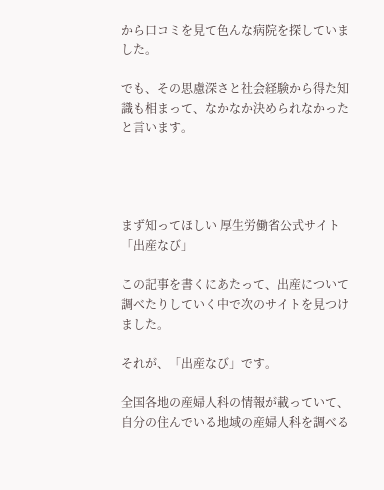から口コミを見て色んな病院を探していました。

でも、その思慮深さと社会経験から得た知識も相まって、なかなか決められなかったと言います。




まず知ってほしい 厚生労働省公式サイト「出産なび」

この記事を書くにあたって、出産について調べたりしていく中で次のサイトを見つけました。

それが、「出産なび」です。

全国各地の産婦人科の情報が載っていて、自分の住んでいる地域の産婦人科を調べる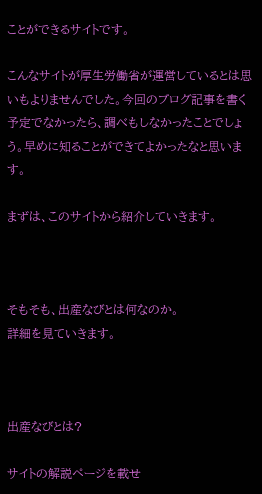ことができるサイトです。

こんなサイトが厚生労働省が運営しているとは思いもよりませんでした。今回のブログ記事を書く予定でなかったら、調べもしなかったことでしょう。早めに知ることができてよかったなと思います。

まずは、このサイトから紹介していきます。



そもそも、出産なびとは何なのか。
詳細を見ていきます。



出産なびとは?

サイトの解説ページを載せ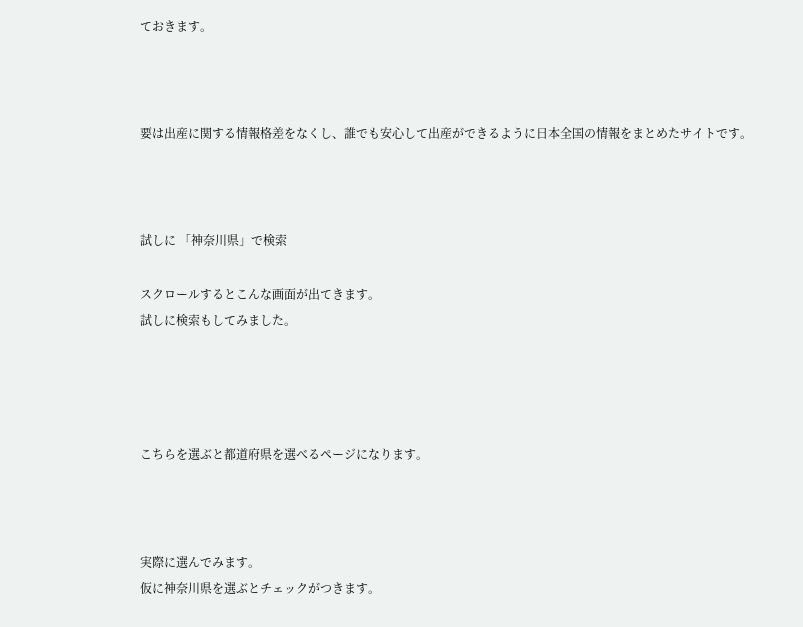ておきます。



要は出産に関する情報格差をなくし、誰でも安心して出産ができるように日本全国の情報をまとめたサイトです。



試しに 「神奈川県」で検索

スクロールするとこんな画面が出てきます。
試しに検索もしてみました。




こちらを選ぶと都道府県を選べるページになります。



実際に選んでみます。
仮に神奈川県を選ぶとチェックがつきます。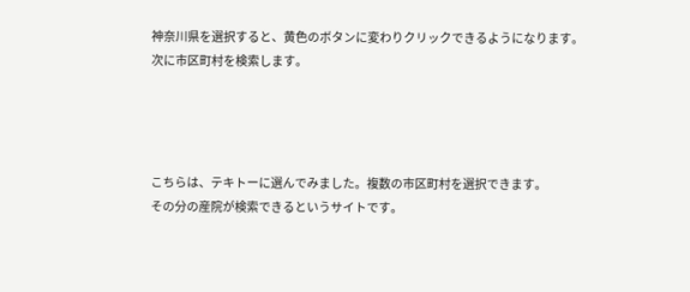神奈川県を選択すると、黄色のボタンに変わりクリックできるようになります。
次に市区町村を検索します。




こちらは、テキトーに選んでみました。複数の市区町村を選択できます。
その分の産院が検索できるというサイトです。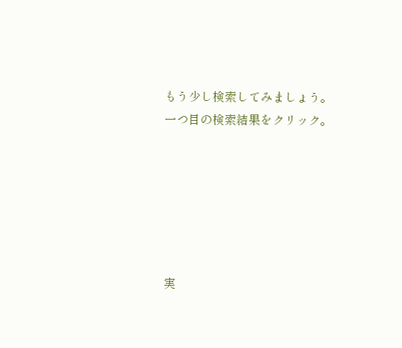もう少し検索してみましょう。
一つ目の検索結果をクリック。






実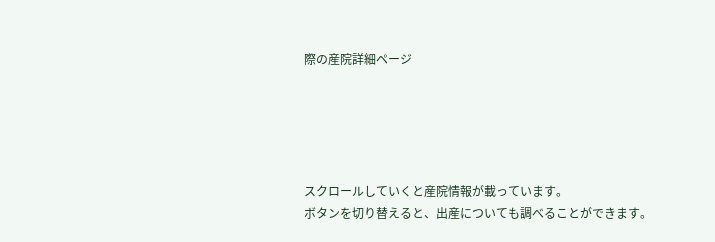際の産院詳細ページ





スクロールしていくと産院情報が載っています。
ボタンを切り替えると、出産についても調べることができます。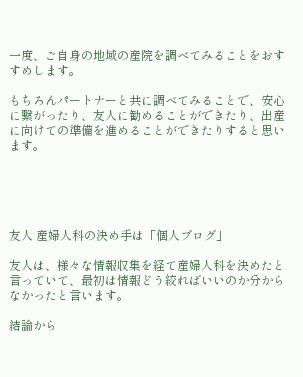一度、ご自身の地域の産院を調べてみることをおすすめします。

もちろんパートナーと共に調べてみることで、安心に繋がったり、友人に勧めることができたり、出産に向けての準備を進めることができたりすると思います。





友人 産婦人科の決め手は「個人ブログ」

友人は、様々な情報収集を経て産婦人科を決めたと言っていて、最初は情報どう絞ればいいのか分からなかったと言います。

結論から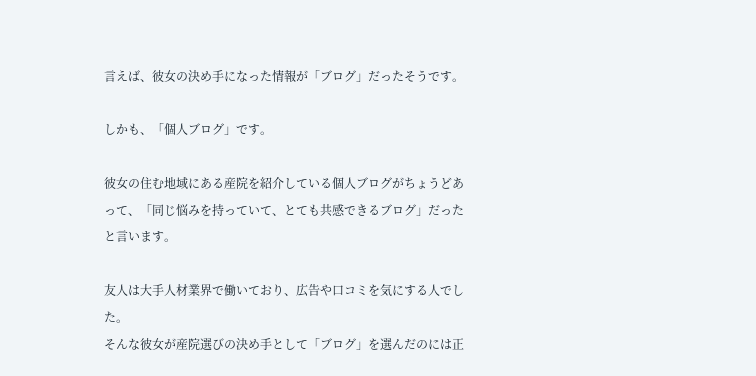言えば、彼女の決め手になった情報が「ブログ」だったそうです。

しかも、「個人ブログ」です。

彼女の住む地域にある産院を紹介している個人ブログがちょうどあって、「同じ悩みを持っていて、とても共感できるブログ」だったと言います。

友人は大手人材業界で働いており、広告や口コミを気にする人でした。
そんな彼女が産院選びの決め手として「ブログ」を選んだのには正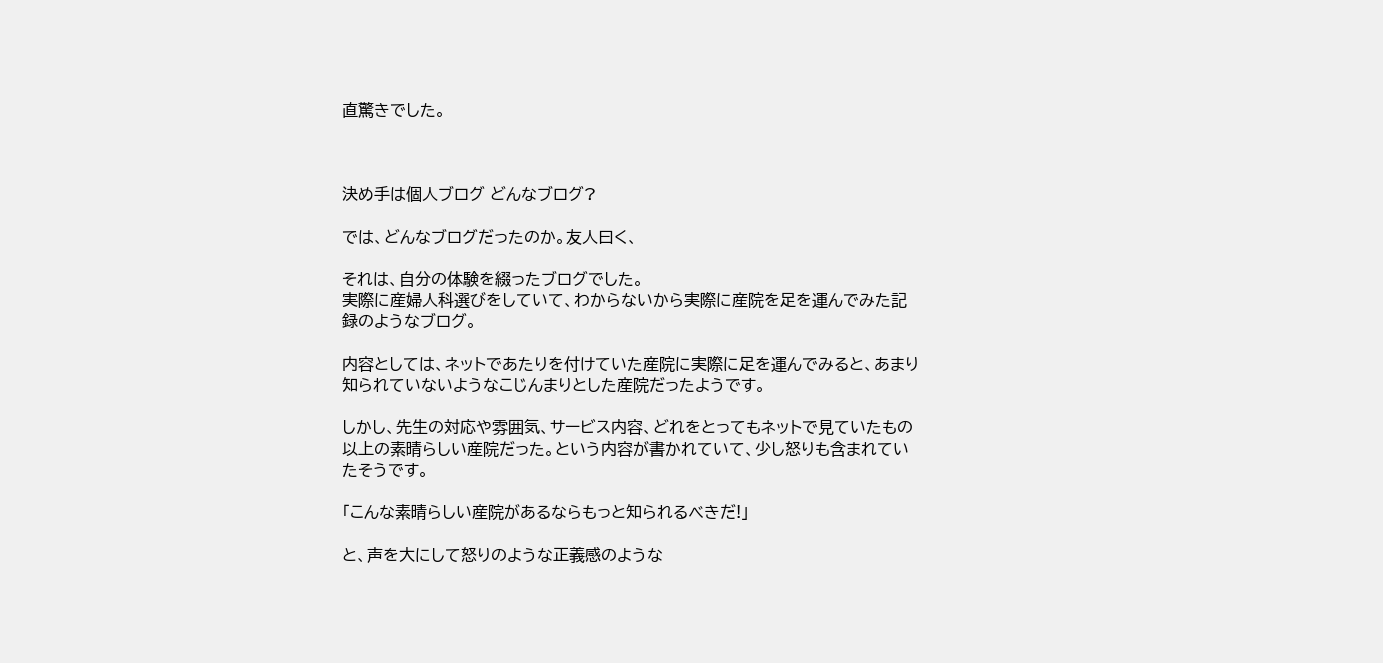直驚きでした。



決め手は個人ブログ どんなブログ?

では、どんなブログだったのか。友人曰く、

それは、自分の体験を綴ったブログでした。
実際に産婦人科選びをしていて、わからないから実際に産院を足を運んでみた記録のようなブログ。

内容としては、ネットであたりを付けていた産院に実際に足を運んでみると、あまり知られていないようなこじんまりとした産院だったようです。

しかし、先生の対応や雰囲気、サービス内容、どれをとってもネットで見ていたもの以上の素晴らしい産院だった。という内容が書かれていて、少し怒りも含まれていたそうです。

「こんな素晴らしい産院があるならもっと知られるべきだ!」

と、声を大にして怒りのような正義感のような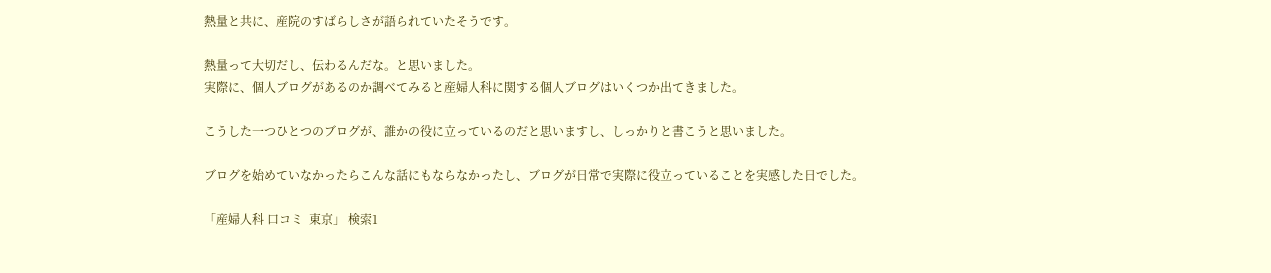熱量と共に、産院のすばらしさが語られていたそうです。

熱量って大切だし、伝わるんだな。と思いました。
実際に、個人ブログがあるのか調べてみると産婦人科に関する個人ブログはいくつか出てきました。

こうした一つひとつのブログが、誰かの役に立っているのだと思いますし、しっかりと書こうと思いました。

ブログを始めていなかったらこんな話にもならなかったし、ブログが日常で実際に役立っていることを実感した日でした。

「産婦人科 口コミ  東京」 検索1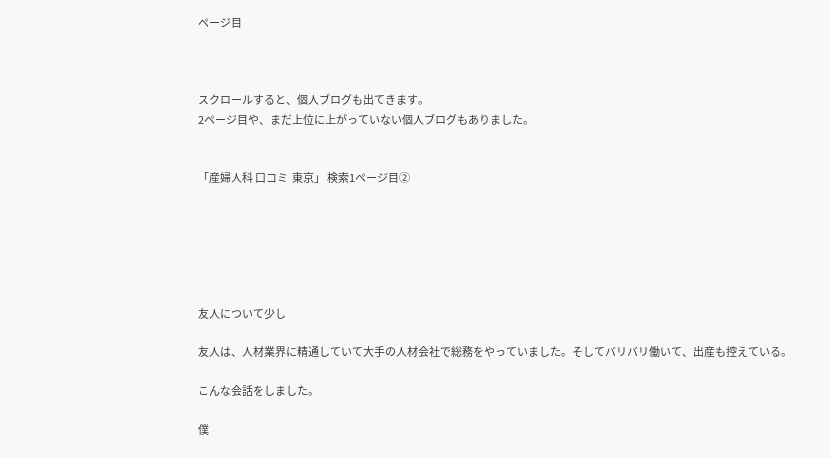ページ目



スクロールすると、個人ブログも出てきます。
2ページ目や、まだ上位に上がっていない個人ブログもありました。


「産婦人科 口コミ  東京」 検索1ページ目②






友人について少し

友人は、人材業界に精通していて大手の人材会社で総務をやっていました。そしてバリバリ働いて、出産も控えている。

こんな会話をしました。

僕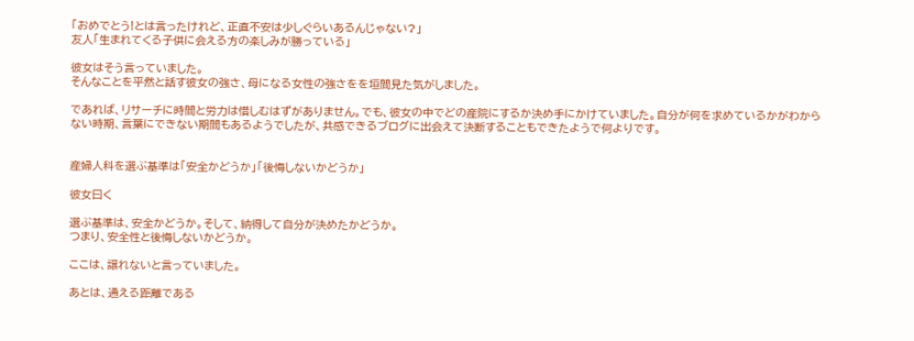「おめでとう!とは言ったけれど、正直不安は少しぐらいあるんじゃない?」
友人「生まれてくる子供に会える方の楽しみが勝っている」

彼女はそう言っていました。
そんなことを平然と話す彼女の強さ、母になる女性の強さをを垣間見た気がしました。

であれば、リサーチに時間と労力は惜しむはずがありません。でも、彼女の中でどの産院にするか決め手にかけていました。自分が何を求めているかがわからない時期、言葉にできない期間もあるようでしたが、共感できるブログに出会えて決断することもできたようで何よりです。


産婦人科を選ぶ基準は「安全かどうか」「後悔しないかどうか」

彼女曰く

選ぶ基準は、安全かどうか。そして、納得して自分が決めたかどうか。
つまり、安全性と後悔しないかどうか。

ここは、譲れないと言っていました。

あとは、通える距離である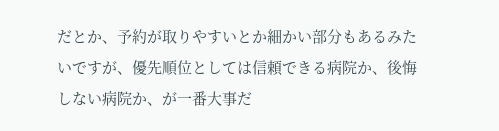だとか、予約が取りやすいとか細かい部分もあるみたいですが、優先順位としては信頼できる病院か、後悔しない病院か、が一番大事だ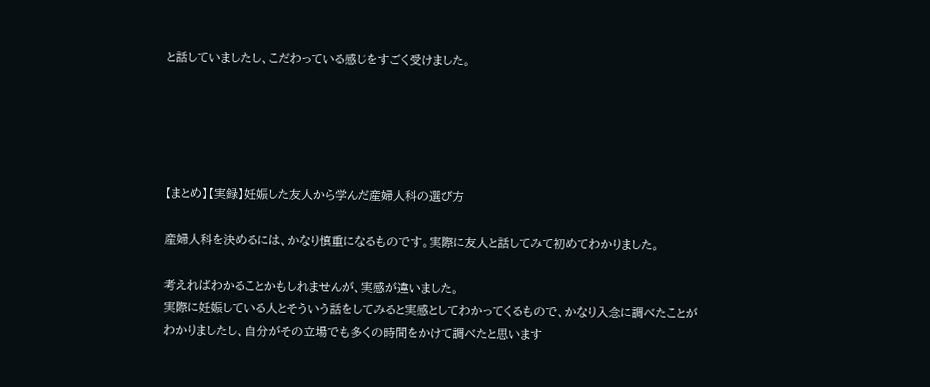と話していましたし、こだわっている感じをすごく受けました。





【まとめ】【実録】妊娠した友人から学んだ産婦人科の選び方

産婦人科を決めるには、かなり慎重になるものです。実際に友人と話してみて初めてわかりました。

考えればわかることかもしれませんが、実感が違いました。
実際に妊娠している人とそういう話をしてみると実感としてわかってくるもので、かなり入念に調べたことがわかりましたし、自分がその立場でも多くの時間をかけて調べたと思います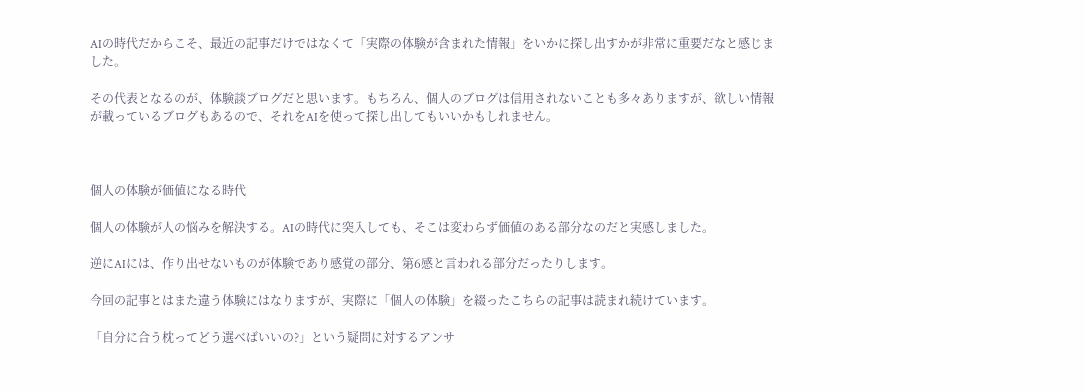AIの時代だからこそ、最近の記事だけではなくて「実際の体験が含まれた情報」をいかに探し出すかが非常に重要だなと感じました。

その代表となるのが、体験談ブログだと思います。もちろん、個人のブログは信用されないことも多々ありますが、欲しい情報が載っているブログもあるので、それをAIを使って探し出してもいいかもしれません。



個人の体験が価値になる時代

個人の体験が人の悩みを解決する。AIの時代に突入しても、そこは変わらず価値のある部分なのだと実感しました。

逆にAIには、作り出せないものが体験であり感覚の部分、第6感と言われる部分だったりします。

今回の記事とはまた違う体験にはなりますが、実際に「個人の体験」を綴ったこちらの記事は読まれ続けています。

「自分に合う枕ってどう選べばいいの?」という疑問に対するアンサ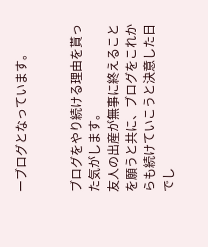ーブログとなっています。


ブログをやり続ける理由を貰った気がします。
友人の出産が無事に終えることを願うと共に、ブログをこれからも続けていこうと決意した日でし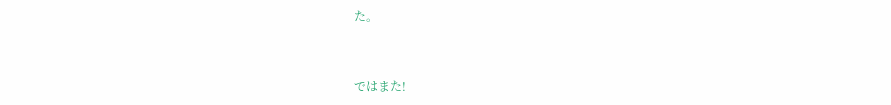た。


ではまた!